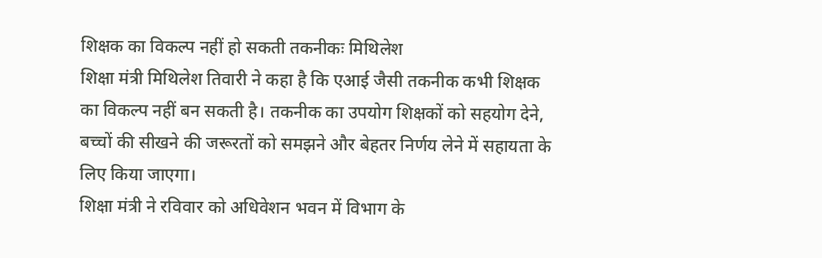शिक्षक का विकल्प नहीं हो सकती तकनीकः मिथिलेश
शिक्षा मंत्री मिथिलेश तिवारी ने कहा है कि एआई जैसी तकनीक कभी शिक्षक का विकल्प नहीं बन सकती है। तकनीक का उपयोग शिक्षकों को सहयोग देने, बच्चों की सीखने की जरूरतों को समझने और बेहतर निर्णय लेने में सहायता के लिए किया जाएगा।
शिक्षा मंत्री ने रविवार को अधिवेशन भवन में विभाग के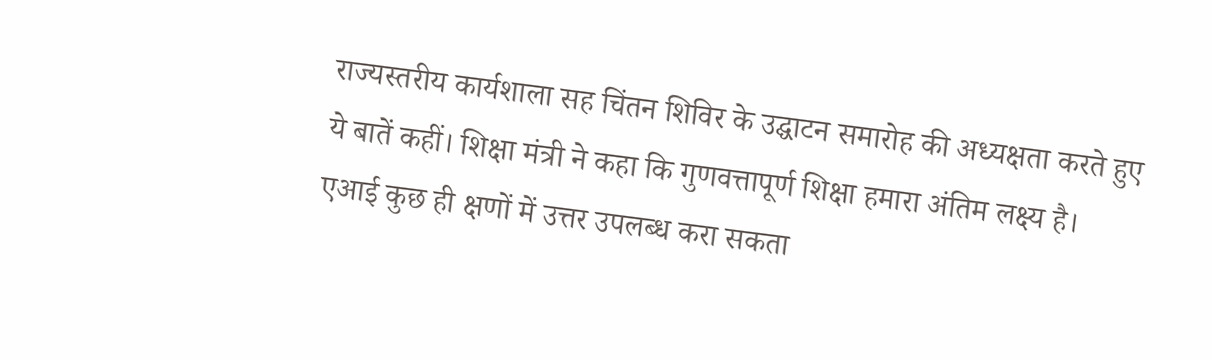राज्यस्तरीय कार्यशाला सह चिंतन शिविर के उद्घाटन समारोह की अध्यक्षता करते हुए ये बातें कहीं। शिक्षा मंत्री ने कहा कि गुणवत्तापूर्ण शिक्षा हमारा अंतिम लक्ष्य है। एआई कुछ ही क्षणों में उत्तर उपलब्ध करा सकता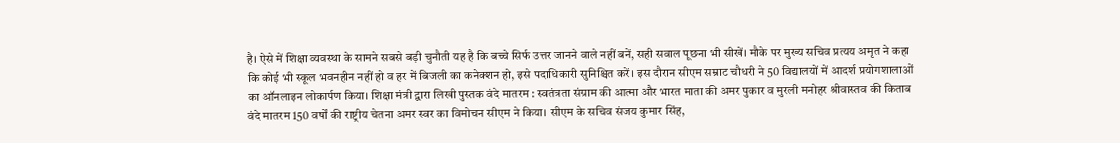है। ऐसे में शिक्षा व्यवस्था के सामने सबसे बड़ी चुनौती यह है कि बच्चे सिर्फ उत्तर जानने वाले नहीं बनें, सही सवाल पूछना भी सीखें। मौके पर मुख्य सचिव प्रत्यय अमृत ने कहा कि कोई भी स्कूल भवनहीन नहीं हो व हर में बिजली का कनेक्शन हो, इसे पदाधिकारी सुनिश्चित करें। इस दौरान सीएम सम्राट चौधरी ने 50 विद्यालयों में आदर्श प्रयोगशालाओं का ऑनलाइन लोकार्पण किया। शिक्षा मंत्री द्वारा लिखी पुस्तक वंदे मातरम : स्वतंत्रता संग्राम की आत्मा और भारत माता की अमर पुकार व मुरली मनोहर श्रीवास्तव की किताब वंदे मातरम 150 वर्षों की राष्ट्रीय चेतना अमर स्वर का विमोचन सीएम ने किया। सीएम के सचिव संजय कुमार सिंह,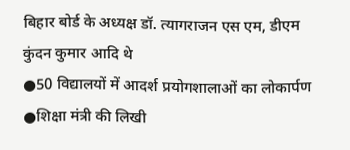बिहार बोर्ड के अध्यक्ष डॉ. त्यागराजन एस एम, डीएम कुंदन कुमार आदि थे
●50 विद्यालयों में आदर्श प्रयोगशालाओं का लोकार्पण
●शिक्षा मंत्री की लिखी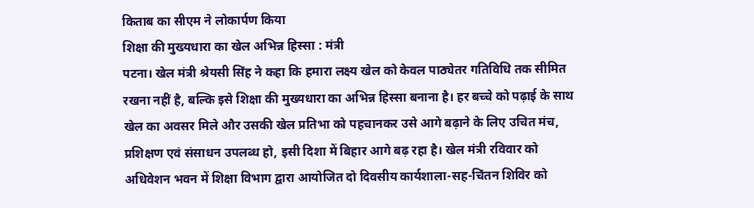किताब का सीएम ने लोकार्पण किया
शिक्षा की मुख्यधारा का खेल अभिन्न हिस्सा : मंत्री
पटना। खेल मंत्री श्रेयसी सिंह ने कहा कि हमारा लक्ष्य खेल को केवल पाठ्येतर गतिविधि तक सीमित रखना नहीं है, बल्कि इसे शिक्षा की मुख्यधारा का अभिन्न हिस्सा बनाना है। हर बच्चे को पढ़ाई के साथ खेल का अवसर मिले और उसकी खेल प्रतिभा को पहचानकर उसे आगे बढ़ाने के लिए उचित मंच, प्रशिक्षण एवं संसाधन उपलब्ध हो, इसी दिशा में बिहार आगे बढ़ रहा है। खेल मंत्री रविवार को अधिवेशन भवन में शिक्षा विभाग द्वारा आयोजित दो दिवसीय कार्यशाला-सह-चिंतन शिविर को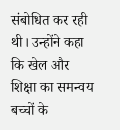संबोधित कर रही थी। उन्होंने कहा कि खेल और शिक्षा का समन्वय बच्चों के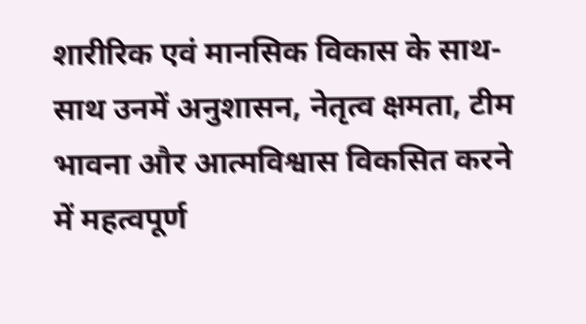शारीरिक एवं मानसिक विकास के साथ-साथ उनमें अनुशासन, नेतृत्व क्षमता, टीम भावना और आत्मविश्वास विकसित करने में महत्वपूर्ण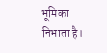भूमिका निभाता है।